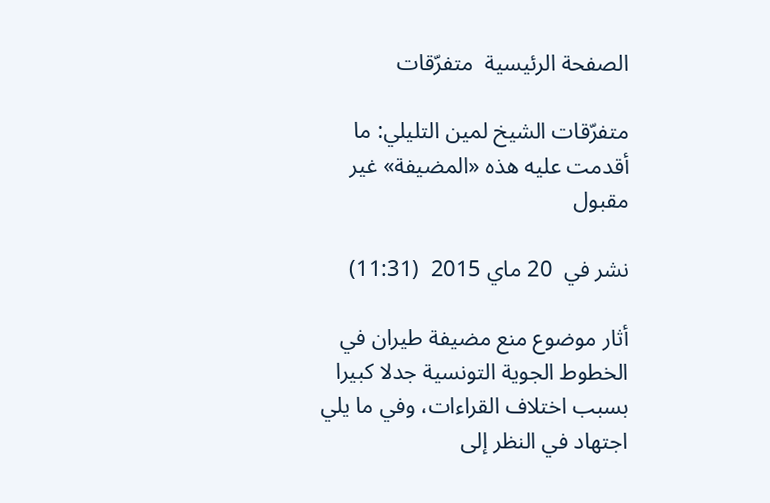الصفحة الرئيسية  متفرّقات

متفرّقات الشيخ لمين التليلي: ما أقدمت عليه هذه «المضيفة» غير مقبول

نشر في  20 ماي 2015  (11:31)

أثار موضوع منع مضيفة طيران في الخطوط الجوية التونسية جدلا كبيرا بسبب اختلاف القراءات، وفي ما يلي اجتهاد في النظر إلى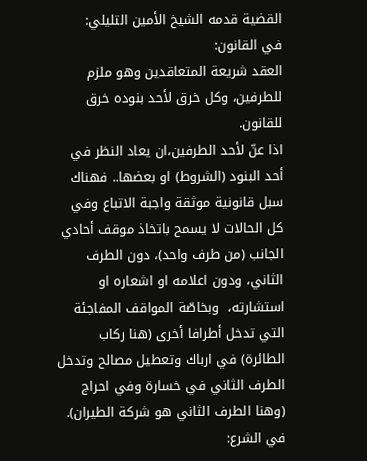القضية قدمه الشيخ الأمين التليلي:
في القانون:
العقد شريعة المتعاقدين وهو ملزم للطرفين، وكل خرق لأحد بنوده خرق للقانون.
اذا عنّ لأحد الطرفين،ان يعاد النظر في أحد البنود (الشروط) او بعضها.. فهناك سبل قانونية موثقة واجبة الاتباع وفي كل الحالات لا يسمح باتخاذ موقف أحادي الجانب (من طرف واحد)، دون الطرف الثاني، ودون اعلامه او اشعاره او استشارته،  وبخاصّة المواقف المفاجئة التي تدخل أطرافا أخرى (هنا ركاب الطائرة) في ارباك وتعطيل مصالح وتدخل الطرف الثاني في خسارة وفي احراج (وهنا الطرف الثاني هو شركة الطيران).
في الشرع: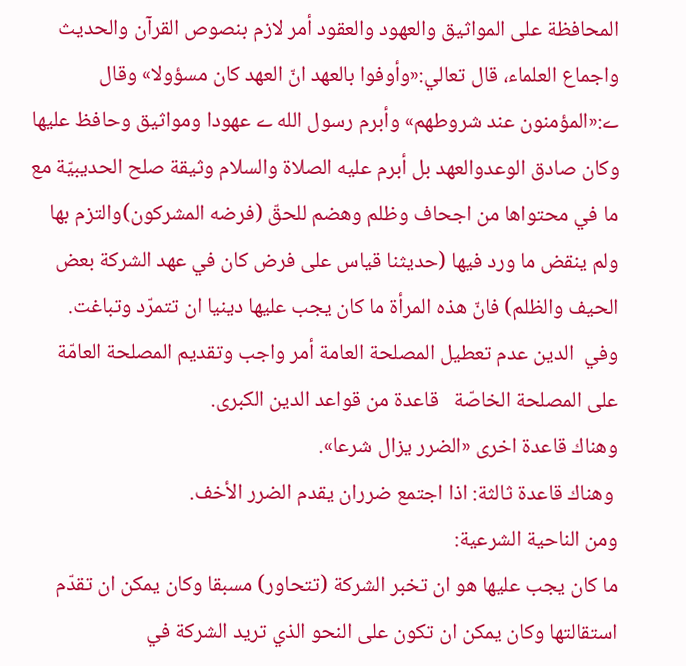المحافظة على المواثيق والعهود والعقود أمر لازم بنصوص القرآن والحديث واجماع العلماء، قال تعالي:«وأوفوا بالعهد انّ العهد كان مسؤولا» وقال ے:«المؤمنون عند شروطهم» وأبرم رسول الله ے عهودا ومواثيق وحافظ عليها وكان صادق الوعدوالعهد بل أبرم عليه الصلاة والسلام وثيقة صلح الحديبيّة مع ما في محتواها من اجحاف وظلم وهضم للحقّ (فرضه المشركون)والتزم بها ولم ينقض ما ورد فيها (حديثنا قياس على فرض كان في عهد الشركة بعض الحيف والظلم) فانّ هذه المرأة ما كان يجب عليها دينيا ان تتمرّد وتباغت.
وفي  الدين عدم تعطيل المصلحة العامة أمر واجب وتقديم المصلحة العامّة على المصلحة الخاصّة   قاعدة من قواعد الدين الكبرى.
وهناك قاعدة اخرى «الضرر يزال شرعا».
 وهناك قاعدة ثالثة: اذا اجتمع ضرران يقدم الضرر الأخف.
ومن الناحية الشرعية:
ما كان يجب عليها هو ان تخبر الشركة (تتحاور) مسبقا وكان يمكن ان تقدّم استقالتها وكان يمكن ان تكون على النحو الذي تريد الشركة في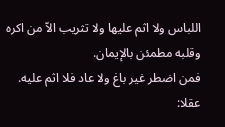اللباس ولا اثم عليها ولا تثريب الاّ من اكره وقلبه مطمئن بالإيمان.
فمن اضطر غير باغ ولا عاد فلا اثم عليه.
عقلا: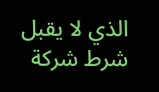الذي لا يقبل شرط شركة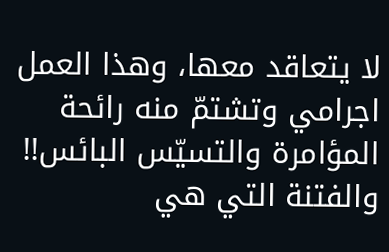لا يتعاقد معها، وهذا العمل اجرامي وتشتمّ منه رائحة المؤامرة والتسيّس البائس!! والفتنة التي هي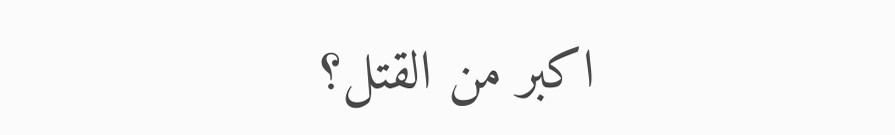اكبر من القتل؟